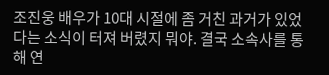조진웅 배우가 10대 시절에 좀 거친 과거가 있었다는 소식이 터져 버렸지 뭐야. 결국 소속사를 통해 연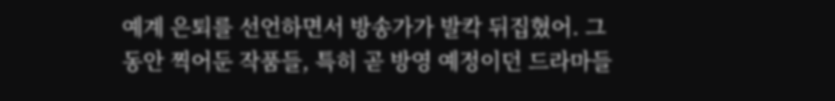예계 은퇴를 선언하면서 방송가가 발칵 뒤집혔어. 그동안 찍어둔 작품들, 특히 곧 방영 예정이던 드라마들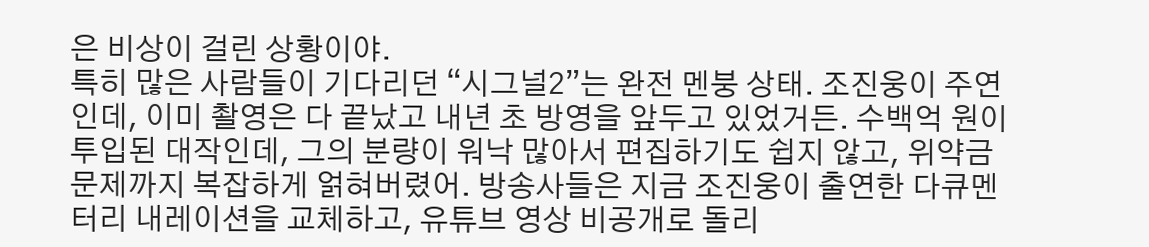은 비상이 걸린 상황이야.
특히 많은 사람들이 기다리던 “시그널2”는 완전 멘붕 상태. 조진웅이 주연인데, 이미 촬영은 다 끝났고 내년 초 방영을 앞두고 있었거든. 수백억 원이 투입된 대작인데, 그의 분량이 워낙 많아서 편집하기도 쉽지 않고, 위약금 문제까지 복잡하게 얽혀버렸어. 방송사들은 지금 조진웅이 출연한 다큐멘터리 내레이션을 교체하고, 유튜브 영상 비공개로 돌리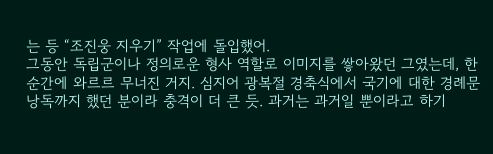는 등 “조진웅 지우기” 작업에 돌입했어.
그동안 독립군이나 정의로운 형사 역할로 이미지를 쌓아왔던 그였는데, 한순간에 와르르 무너진 거지. 심지어 광복절 경축식에서 국기에 대한 경례문 낭독까지 했던 분이라 충격이 더 큰 듯. 과거는 과거일 뿐이라고 하기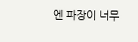엔 파장이 너무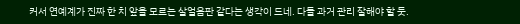커서 연예계가 진짜 한 치 앞을 모르는 살얼음판 같다는 생각이 드네. 다들 과거 관리 잘해야 할 듯.